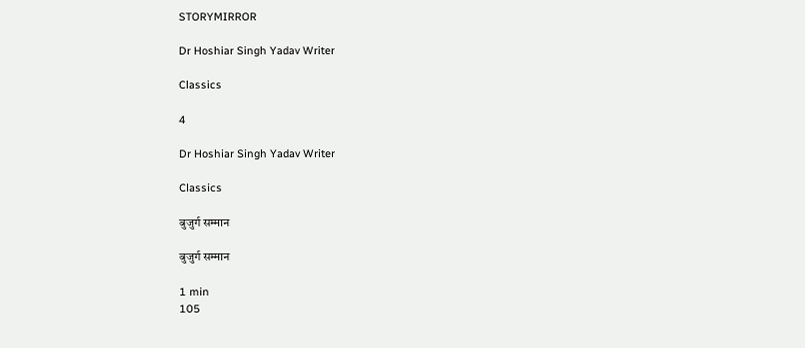STORYMIRROR

Dr Hoshiar Singh Yadav Writer

Classics

4

Dr Hoshiar Singh Yadav Writer

Classics

बुजुर्ग सम्मान

बुजुर्ग सम्मान

1 min
105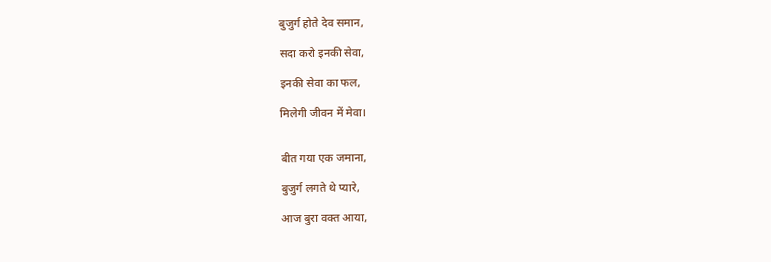बुजुर्ग होते देव समान,

सदा करो इनकी सेवा,

इनकी सेवा का फल,

मिलेगी जीवन में मेवा।


बीत गया एक जमाना,

बुजुर्ग लगते थे प्यारे,

आज बुरा वक्त आया,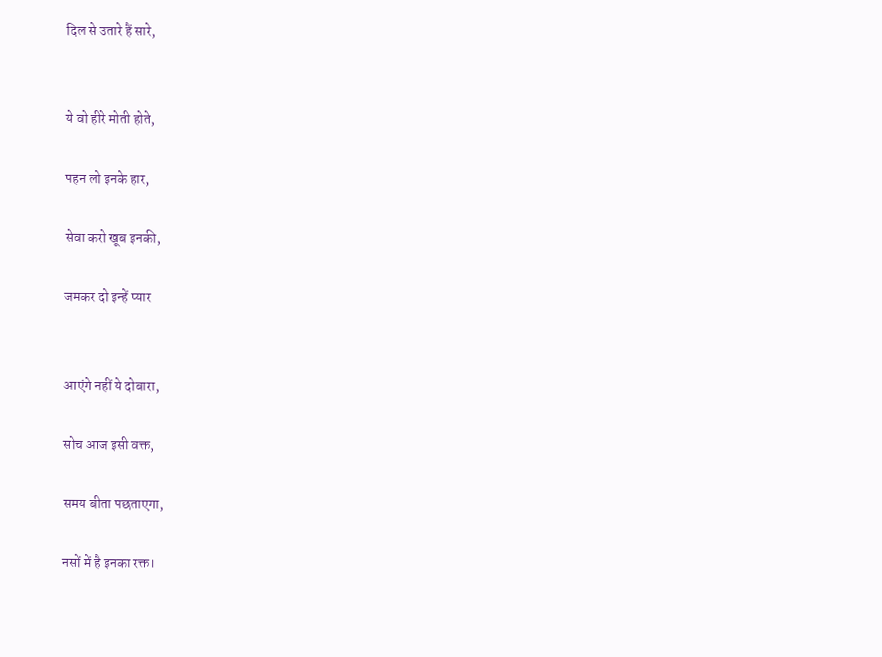दिल से उतारे हैं सारे,


ये वो हीरे मोती होते,

पहन लो इनके हार,

सेवा करो खूब इनकी,

जमकर दो इन्हें प्यार


आएंगे नहीं ये दोबारा,

सोच आज इसी वक्त,

समय बीता पछताएगा,

नसों में है इनका रक्त।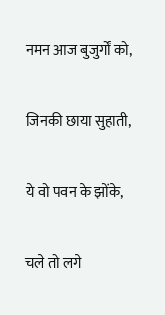नमन आज बुजुर्गों को,

जिनकी छाया सुहाती,

ये वो पवन के झोंके,

चले तो लगे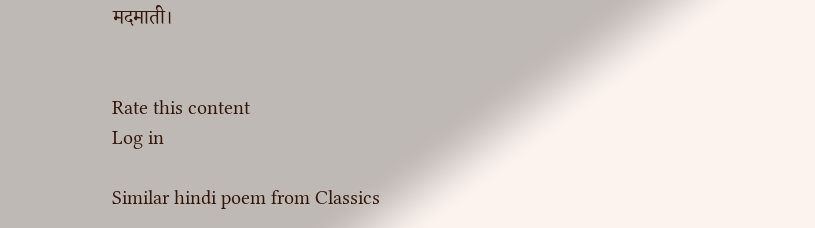मदमाती।


Rate this content
Log in

Similar hindi poem from Classics